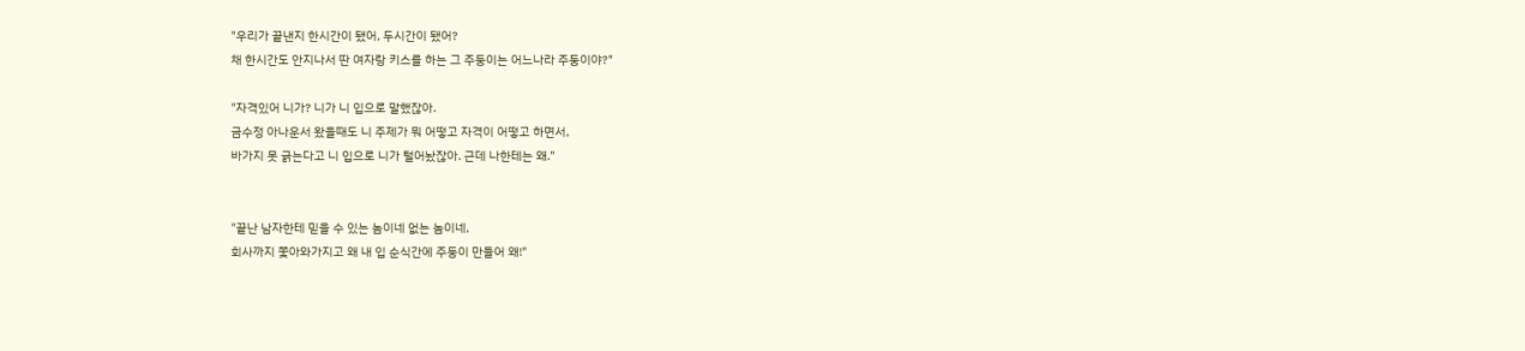"우리가 끝낸지 한시간이 됐어, 두시간이 됐어?
채 한시간도 안지나서 딴 여자랑 키스를 하는 그 주둥이는 어느나라 주둥이야?"

"자격있어 니가? 니가 니 입으로 말했잖아.
금수정 아나운서 왔을때도 니 주제가 뭐 어떻고 자격이 어떻고 하면서,
바가지 못 긁는다고 니 입으로 니가 털어놨잖아. 근데 나한테는 왜."


"끝난 남자한테 믿을 수 있는 놈이네 없는 놈이네,
회사까지 쫓아와가지고 왜 내 입 순식간에 주둥이 만들어 왜!"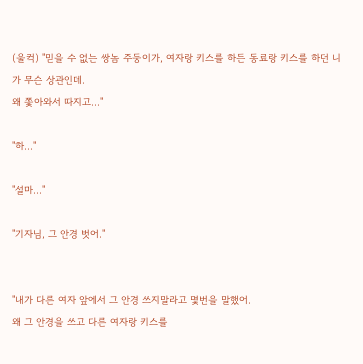(울컥) "믿을 수 없는 쌍놈 주둥이가, 여자랑 키스를 하든 동료랑 키스를 하던 니가 무슨 상관인데.
왜 쫓아와서 따지고..."

"하..."

"설마..."

"기자님, 그 안경 벗어."


"내가 다른 여자 앞에서 그 안경 쓰지말라고 몇번을 말했어.
왜 그 안경을 쓰고 다른 여자랑 키스를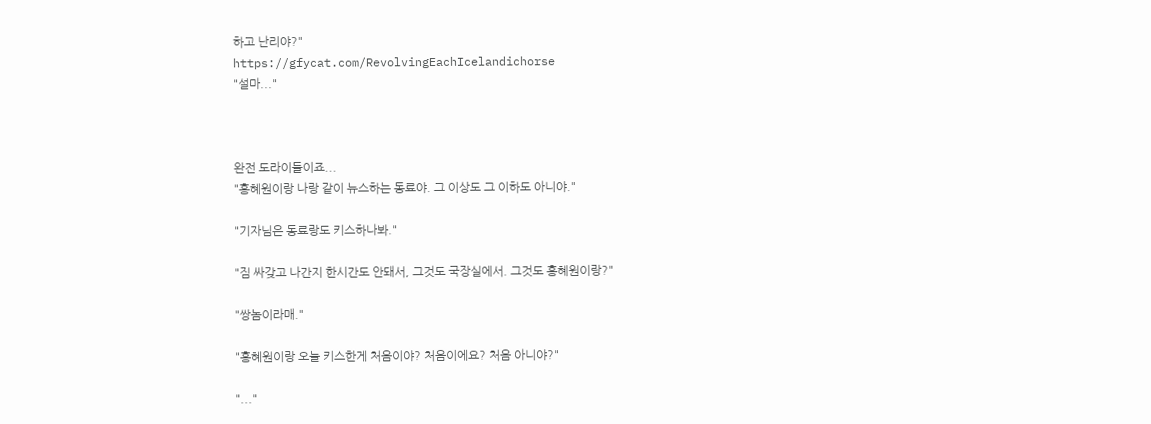하고 난리야?"
https://gfycat.com/RevolvingEachIcelandichorse
"설마..."



완전 도라이들이죠...
"홍혜원이랑 나랑 같이 뉴스하는 동료야. 그 이상도 그 이하도 아니야."

"기자님은 동료랑도 키스하나봐."

"짐 싸갖고 나간지 한시간도 안돼서, 그것도 국장실에서. 그것도 홍혜원이랑?"

"쌍놈이라매."

"홍혜원이랑 오늘 키스한게 처음이야? 처음이에요? 처음 아니야?"

"..."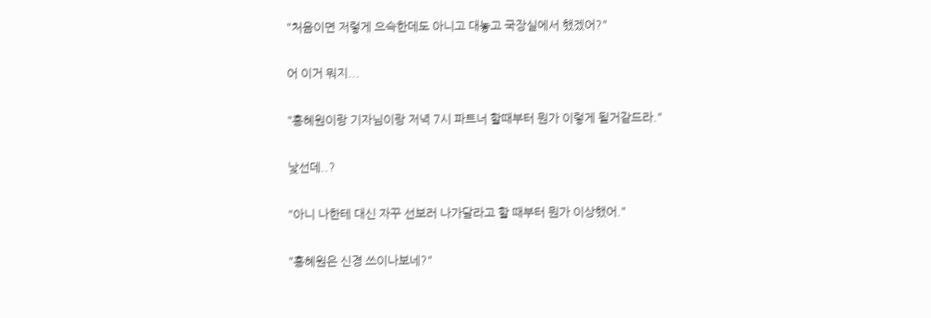"처음이면 저렇게 으슥한데도 아니고 대놓고 국장실에서 했겠어?"

어 이거 뭐지...

"홍혜원이랑 기자님이랑 저녁 7시 파트너 할때부터 뭔가 이렇게 될거같드라."

낯선데..?

"아니 나한테 대신 자꾸 선보러 나가달라고 할 때부터 뭔가 이상했어."

"홍혜원은 신경 쓰이나보네?"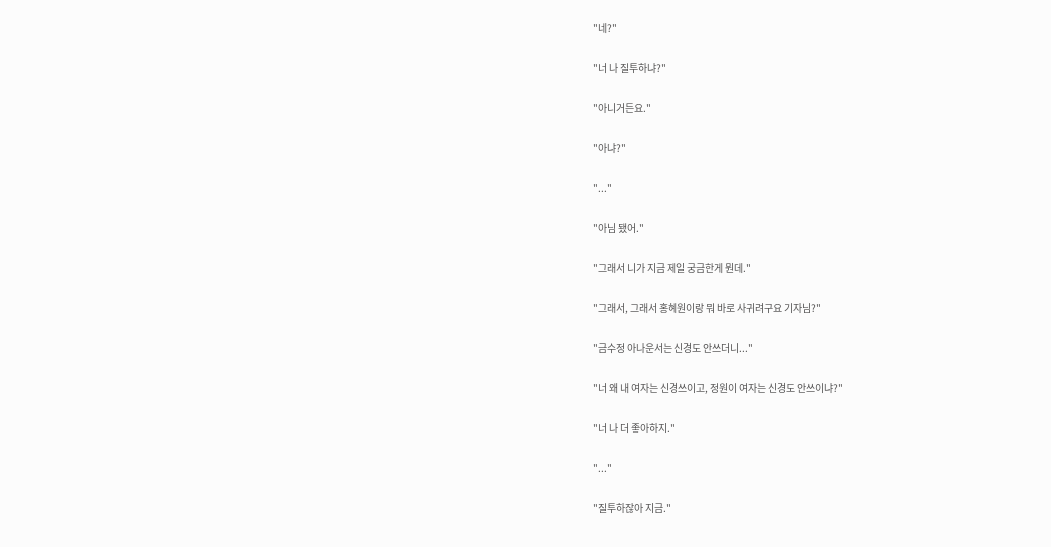"네?"

"너 나 질투하냐?"

"아니거든요."

"아냐?"

"..."

"아님 됐어."

"그래서 니가 지금 제일 궁금한게 뭔데."

"그래서, 그래서 홍혜원이랑 뭐 바로 사귀려구요 기자님?"

"금수정 아나운서는 신경도 안쓰더니..."

"너 왜 내 여자는 신경쓰이고, 정원이 여자는 신경도 안쓰이냐?"

"너 나 더 좋아하지."

"..."

"질투하잖아 지금."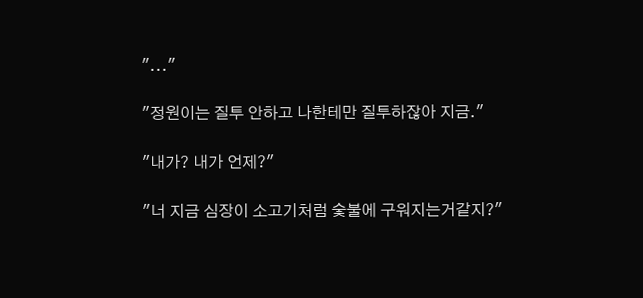"..."

"정원이는 질투 안하고 나한테만 질투하잖아 지금."

"내가? 내가 언제?"

"너 지금 심장이 소고기처럼 숯불에 구워지는거같지?"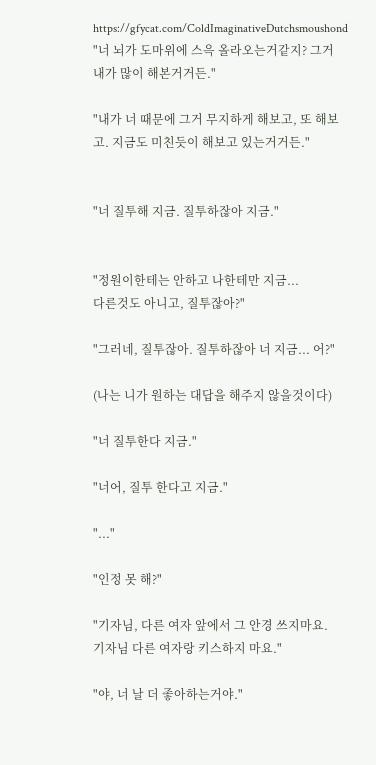https://gfycat.com/ColdImaginativeDutchsmoushond
"너 뇌가 도마위에 스윽 올라오는거같지? 그거 내가 많이 해본거거든."

"내가 너 때문에 그거 무지하게 해보고, 또 해보고. 지금도 미친듯이 해보고 있는거거든."


"너 질투해 지금. 질투하잖아 지금."


"정원이한테는 안하고 나한테만 지금...
다른것도 아니고, 질투잖아?"

"그러네, 질투잖아. 질투하잖아 너 지금... 어?"

(나는 니가 원하는 대답을 해주지 않을것이다)

"너 질투한다 지금."

"너어, 질투 한다고 지금."

"..."

"인정 못 해?"

"기자님, 다른 여자 앞에서 그 안경 쓰지마요.
기자님 다른 여자랑 키스하지 마요."

"야, 너 날 더 좋아하는거야."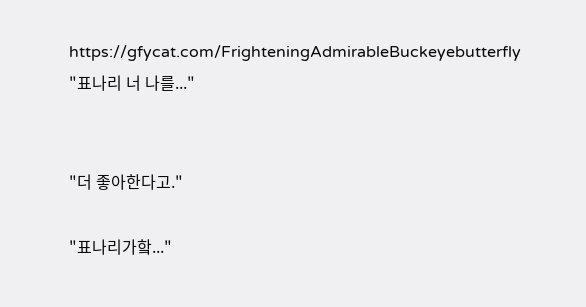https://gfycat.com/FrighteningAdmirableBuckeyebutterfly
"표나리 너 나를..."


"더 좋아한다고."

"표나리가핰..."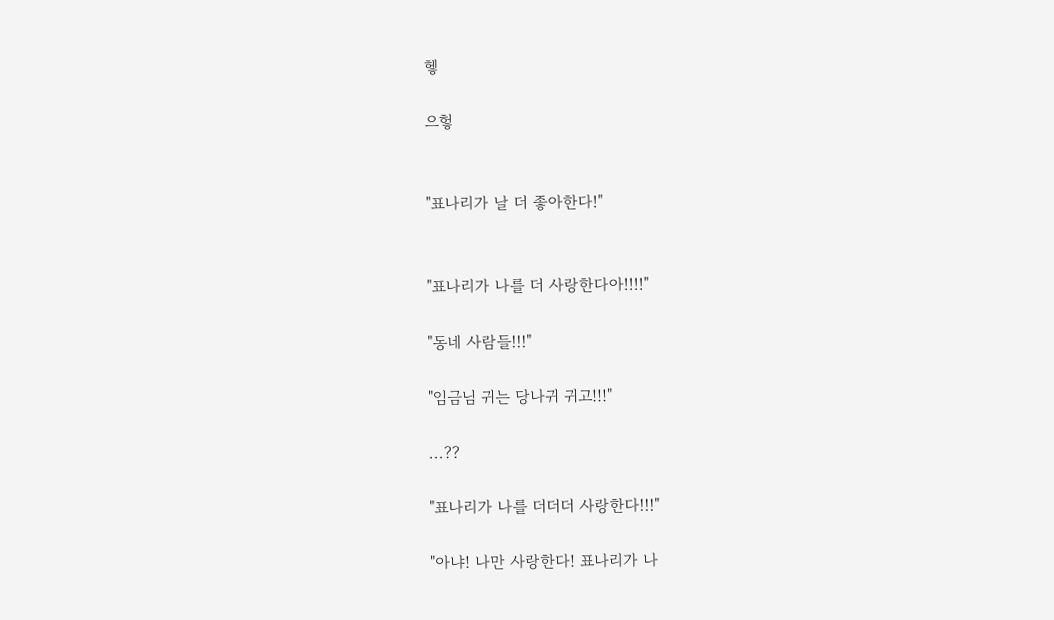헿

으헣


"표나리가 날 더 좋아한다!"


"표나리가 나를 더 사랑한다아!!!!"

"동네 사람들!!!"

"임금님 귀는 당나귀 귀고!!!"

...??

"표나리가 나를 더더더 사랑한다!!!"

"아냐! 나만 사랑한다! 표나리가 나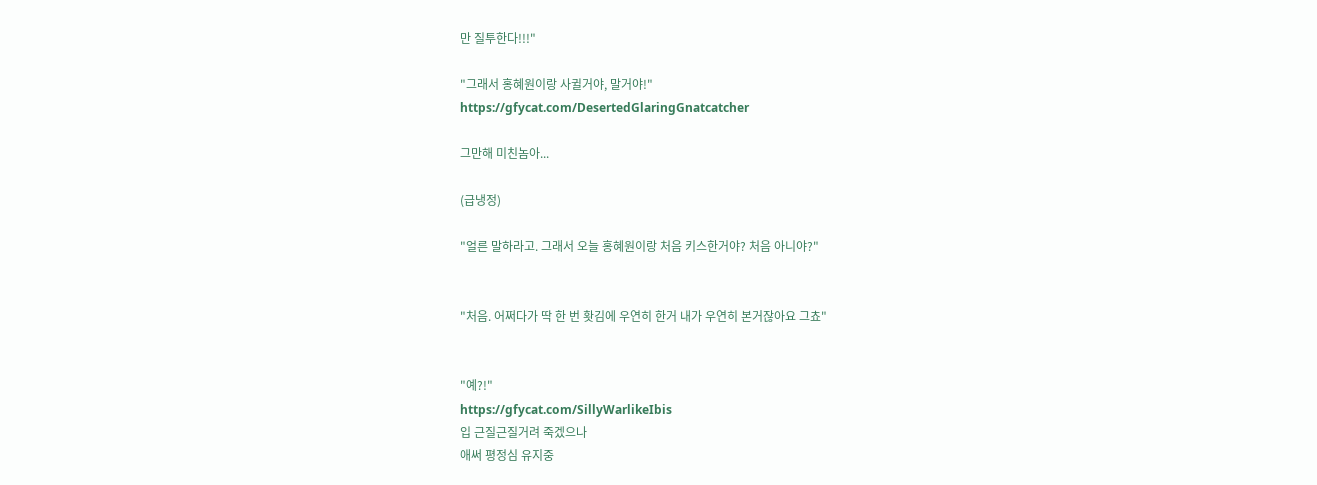만 질투한다!!!"

"그래서 홍혜원이랑 사귈거야, 말거야!"
https://gfycat.com/DesertedGlaringGnatcatcher

그만해 미친놈아...

(급냉정)

"얼른 말하라고. 그래서 오늘 홍혜원이랑 처음 키스한거야? 처음 아니야?"


"처음. 어쩌다가 딱 한 번 홧김에 우연히 한거 내가 우연히 본거잖아요 그쵸"


"예?!"
https://gfycat.com/SillyWarlikeIbis
입 근질근질거려 죽겠으나
애써 평정심 유지중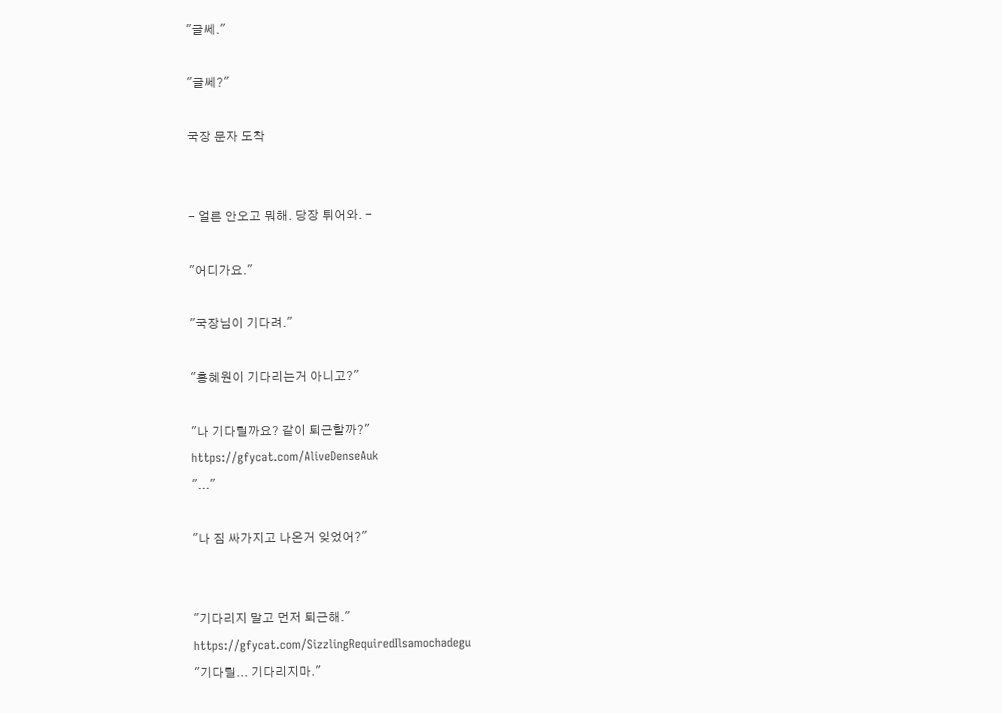"글쎄."

"글쎄?"

국장 문자 도착


- 얼른 안오고 뭐해. 당장 튀어와. -

"어디가요."

"국장님이 기다려."

"홍혜원이 기다리는거 아니고?"

"나 기다릴까요? 같이 퇴근할까?"
https://gfycat.com/AliveDenseAuk
"..."

"나 짐 싸가지고 나온거 잊었어?"


"기다리지 말고 먼저 퇴근해."
https://gfycat.com/SizzlingRequiredIlsamochadegu
"기다릴... 기다리지마."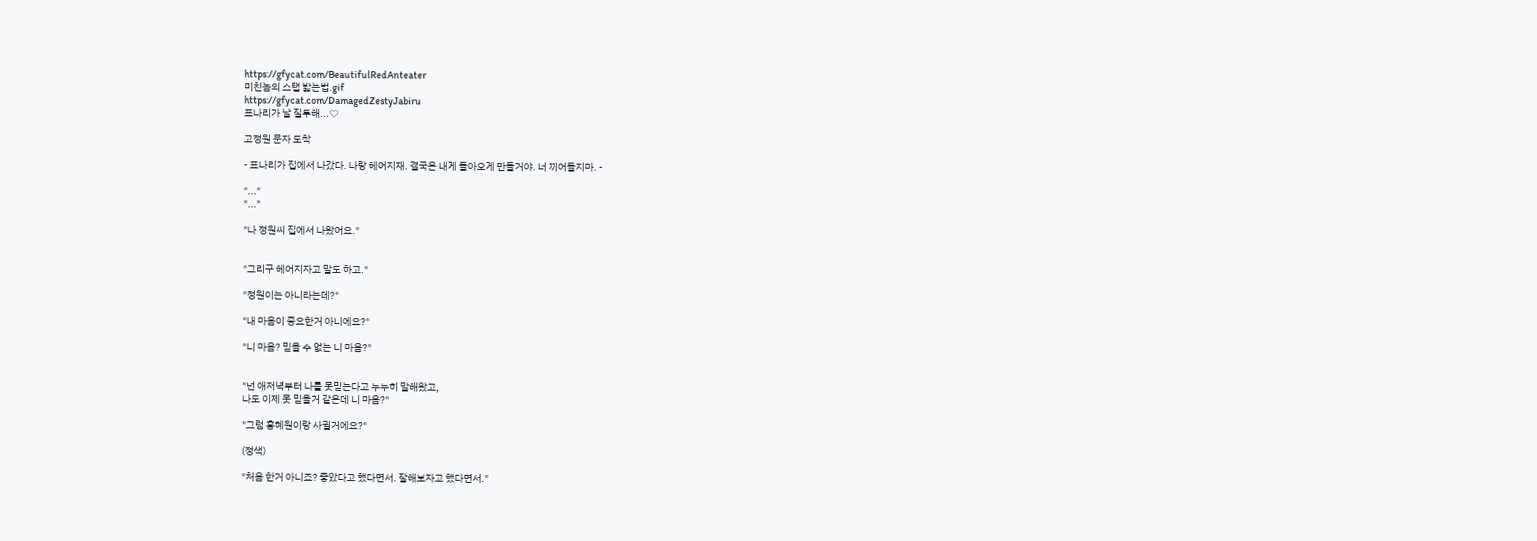https://gfycat.com/BeautifulRedAnteater
미친놈의 스탭 밟는법.gif
https://gfycat.com/DamagedZestyJabiru
표나리가 날 질투해...♡

고정원 문자 도착

- 표나리가 집에서 나갔다. 나랑 헤어지재. 결국은 내게 돌아오게 만들거야. 너 끼어들지마. -

"..."
"..."

"나 정원씨 집에서 나왔어요."


"그리구 헤어지자고 말도 하고."

"정원이는 아니라는데?"

"내 마음이 중요한거 아니에요?"

"니 마음? 믿을 수 없는 니 마음?"


"넌 애저녁부터 나를 못믿는다고 누누히 말해왔고,
나도 이제 못 믿을거 같은데 니 마음?"

"그럼 홍혜원이랑 사귈거에요?"

(정색)

"처음 한거 아니죠? 좋았다고 했다면서. 잘해보자고 했다면서."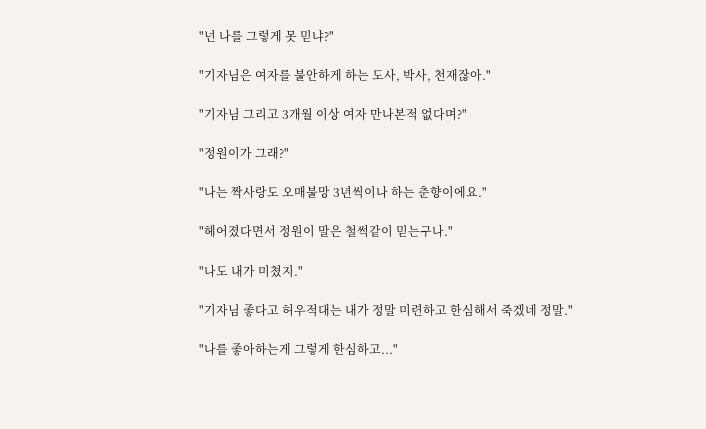"넌 나를 그렇게 못 믿냐?"

"기자님은 여자를 불안하게 하는 도사, 박사, 천재잖아."

"기자님 그리고 3개월 이상 여자 만나본적 없다며?"

"정원이가 그래?"

"나는 짝사랑도 오매불망 3년씩이나 하는 춘향이에요."

"헤어졌다면서 정원이 말은 철썩같이 믿는구나."

"나도 내가 미쳤지."

"기자님 좋다고 허우적대는 내가 정말 미련하고 한심해서 죽겠네 정말."

"나를 좋아하는게 그렇게 한심하고..."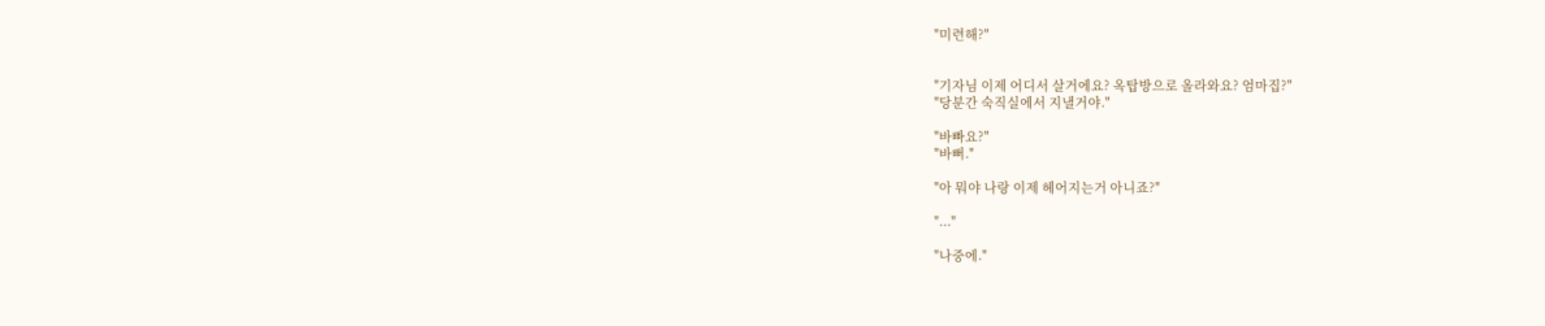"미련해?"


"기자님 이제 어디서 살거에요? 옥탑방으로 올라와요? 엄마집?"
"당분간 숙직실에서 지낼거야."

"바빠요?"
"바뻐."

"아 뭐야 나랑 이제 헤어지는거 아니죠?"

"..."

"나중에."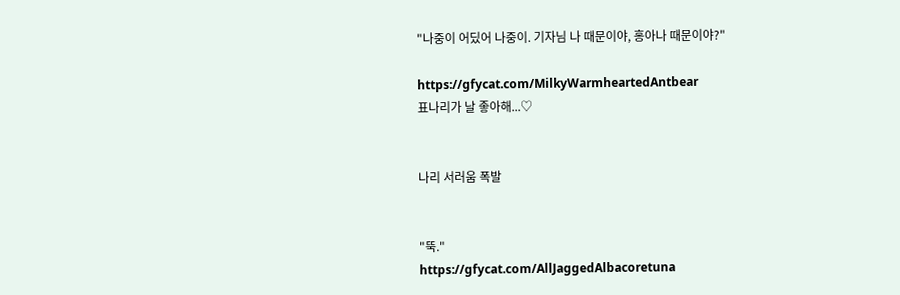"나중이 어딨어 나중이. 기자님 나 때문이야, 홍아나 때문이야?"

https://gfycat.com/MilkyWarmheartedAntbear
표나리가 날 좋아해...♡


나리 서러움 폭발


"뚝."
https://gfycat.com/AllJaggedAlbacoretuna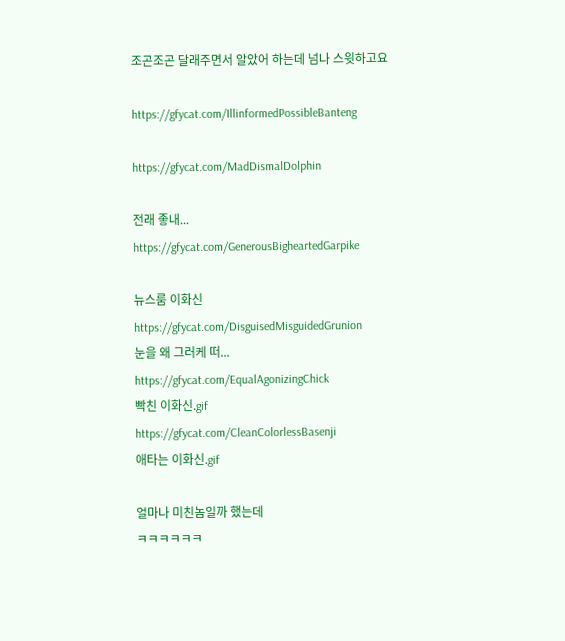조곤조곤 달래주면서 알았어 하는데 넘나 스윗하고요

https://gfycat.com/IllinformedPossibleBanteng

https://gfycat.com/MadDismalDolphin

전래 좋내...
https://gfycat.com/GenerousBigheartedGarpike

뉴스룸 이화신
https://gfycat.com/DisguisedMisguidedGrunion
눈을 왜 그러케 떠...
https://gfycat.com/EqualAgonizingChick
빡친 이화신.gif
https://gfycat.com/CleanColorlessBasenji
애타는 이화신.gif

얼마나 미친놈일까 했는데
ㅋㅋㅋㅋㅋㅋ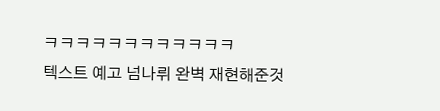ㅋㅋㅋㅋㅋㅋㅋㅋㅋㅋㅋㅋ
텍스트 예고 넘나뤼 완벽 재현해준것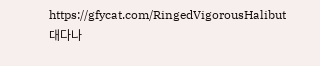https://gfycat.com/RingedVigorousHalibut
대다나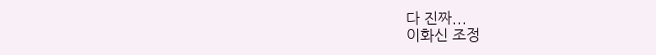다 진짜...
이화신 조정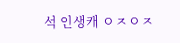석 인생캐 ㅇㅈㅇㅈ